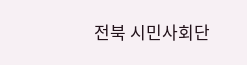전북 시민사회단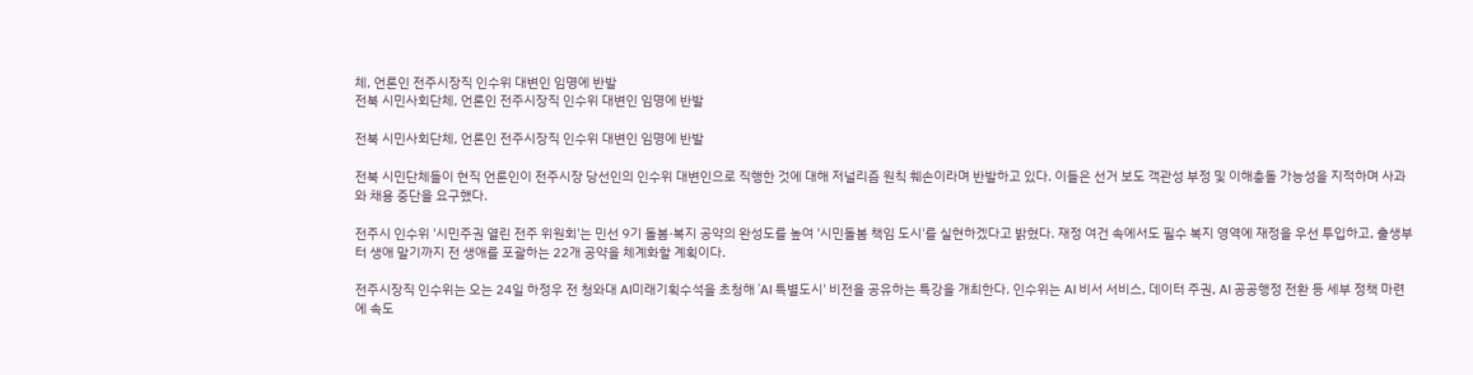체, 언론인 전주시장직 인수위 대변인 임명에 반발
전북 시민사회단체, 언론인 전주시장직 인수위 대변인 임명에 반발

전북 시민사회단체, 언론인 전주시장직 인수위 대변인 임명에 반발

전북 시민단체들이 현직 언론인이 전주시장 당선인의 인수위 대변인으로 직행한 것에 대해 저널리즘 원칙 훼손이라며 반발하고 있다. 이들은 선거 보도 객관성 부정 및 이해충돌 가능성을 지적하며 사과와 채용 중단을 요구했다.

전주시 인수위 '시민주권 열린 전주 위원회'는 민선 9기 돌봄·복지 공약의 완성도를 높여 '시민돌봄 책임 도시'를 실현하겠다고 밝혔다. 재정 여건 속에서도 필수 복지 영역에 재정을 우선 투입하고, 출생부터 생애 말기까지 전 생애를 포괄하는 22개 공약을 체계화할 계획이다.

전주시장직 인수위는 오는 24일 하정우 전 청와대 AI미래기획수석을 초청해 'AI 특별도시' 비전을 공유하는 특강을 개최한다. 인수위는 AI 비서 서비스, 데이터 주권, AI 공공행정 전환 등 세부 정책 마련에 속도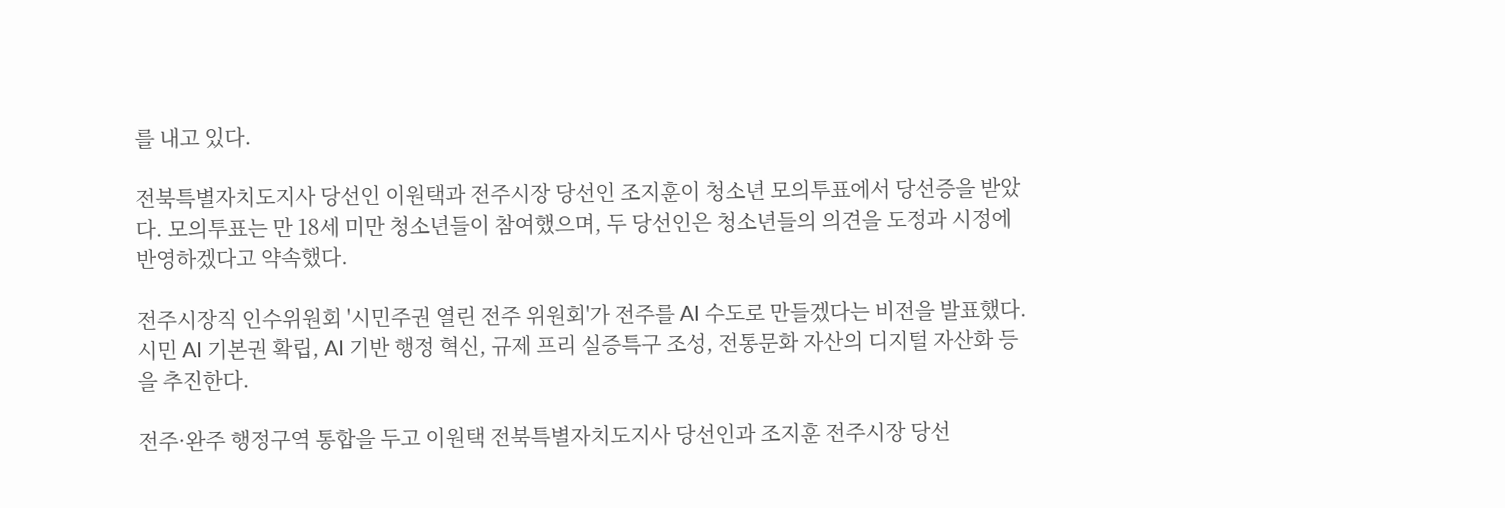를 내고 있다.

전북특별자치도지사 당선인 이원택과 전주시장 당선인 조지훈이 청소년 모의투표에서 당선증을 받았다. 모의투표는 만 18세 미만 청소년들이 참여했으며, 두 당선인은 청소년들의 의견을 도정과 시정에 반영하겠다고 약속했다.

전주시장직 인수위원회 '시민주권 열린 전주 위원회'가 전주를 AI 수도로 만들겠다는 비전을 발표했다. 시민 AI 기본권 확립, AI 기반 행정 혁신, 규제 프리 실증특구 조성, 전통문화 자산의 디지털 자산화 등을 추진한다.

전주·완주 행정구역 통합을 두고 이원택 전북특별자치도지사 당선인과 조지훈 전주시장 당선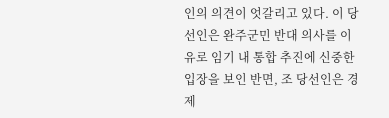인의 의견이 엇갈리고 있다. 이 당선인은 완주군민 반대 의사를 이유로 임기 내 통합 추진에 신중한 입장을 보인 반면, 조 당선인은 경제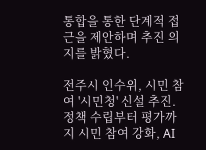통합을 통한 단계적 접근을 제안하며 추진 의지를 밝혔다.

전주시 인수위, 시민 참여 '시민청' 신설 추진. 정책 수립부터 평가까지 시민 참여 강화, AI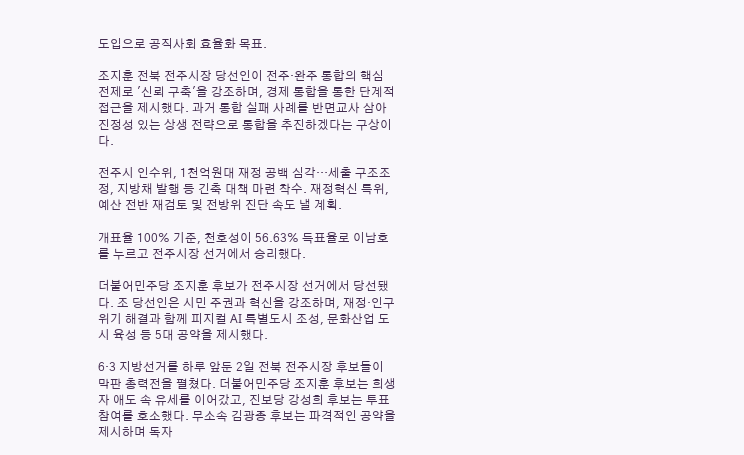도입으로 공직사회 효율화 목표.

조지훈 전북 전주시장 당선인이 전주·완주 통합의 핵심 전제로 '신뢰 구축'을 강조하며, 경제 통합을 통한 단계적 접근을 제시했다. 과거 통합 실패 사례를 반면교사 삼아 진정성 있는 상생 전략으로 통합을 추진하겠다는 구상이다.

전주시 인수위, 1천억원대 재정 공백 심각…세출 구조조정, 지방채 발행 등 긴축 대책 마련 착수. 재정혁신 특위, 예산 전반 재검토 및 전방위 진단 속도 낼 계획.

개표율 100% 기준, 천호성이 56.63% 득표율로 이남호를 누르고 전주시장 선거에서 승리했다.

더불어민주당 조지훈 후보가 전주시장 선거에서 당선됐다. 조 당선인은 시민 주권과 혁신을 강조하며, 재정·인구 위기 해결과 함께 피지컬 AI 특별도시 조성, 문화산업 도시 육성 등 5대 공약을 제시했다.

6·3 지방선거를 하루 앞둔 2일 전북 전주시장 후보들이 막판 총력전을 펼쳤다. 더불어민주당 조지훈 후보는 희생자 애도 속 유세를 이어갔고, 진보당 강성희 후보는 투표 참여를 호소했다. 무소속 김광종 후보는 파격적인 공약을 제시하며 독자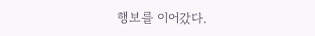행보를 이어갔다.